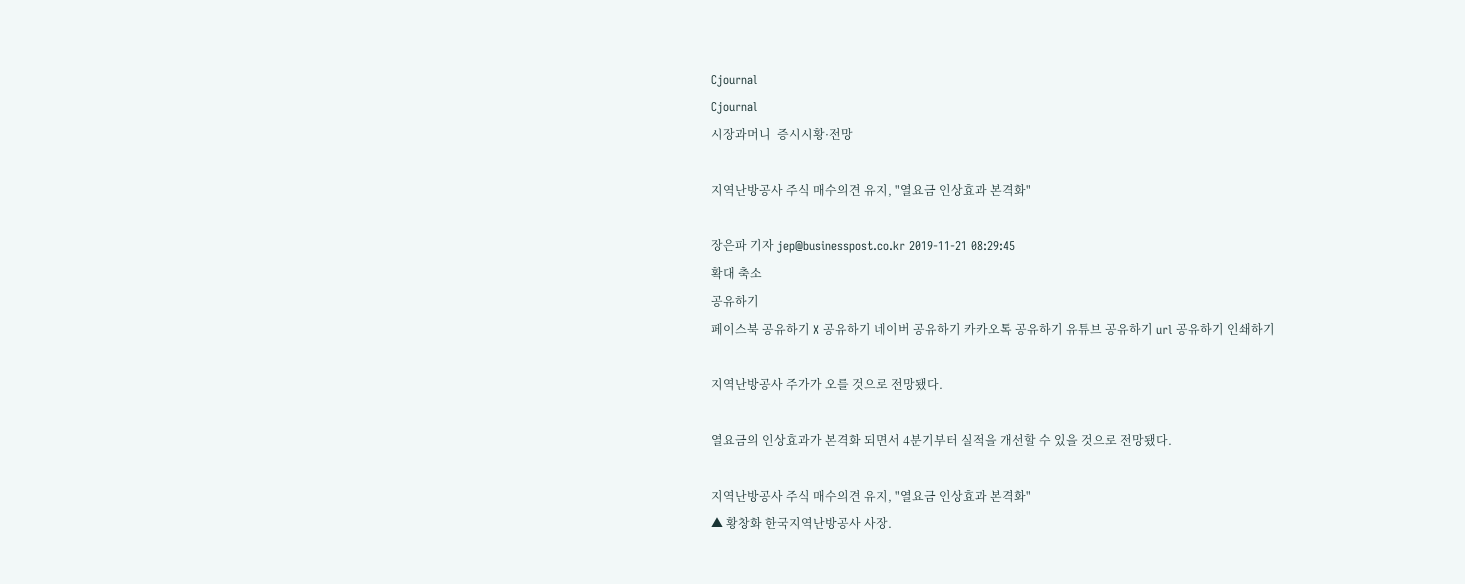Cjournal
Cjournal
시장과머니  증시시황·전망

지역난방공사 주식 매수의견 유지, "열요금 인상효과 본격화"

장은파 기자 jep@businesspost.co.kr 2019-11-21 08:29:45
확대 축소
공유하기
페이스북 공유하기 X 공유하기 네이버 공유하기 카카오톡 공유하기 유튜브 공유하기 url 공유하기 인쇄하기

지역난방공사 주가가 오를 것으로 전망됐다.

열요금의 인상효과가 본격화 되면서 4분기부터 실적을 개선할 수 있을 것으로 전망됐다.

지역난방공사 주식 매수의견 유지, "열요금 인상효과 본격화"
▲ 황창화 한국지역난방공사 사장.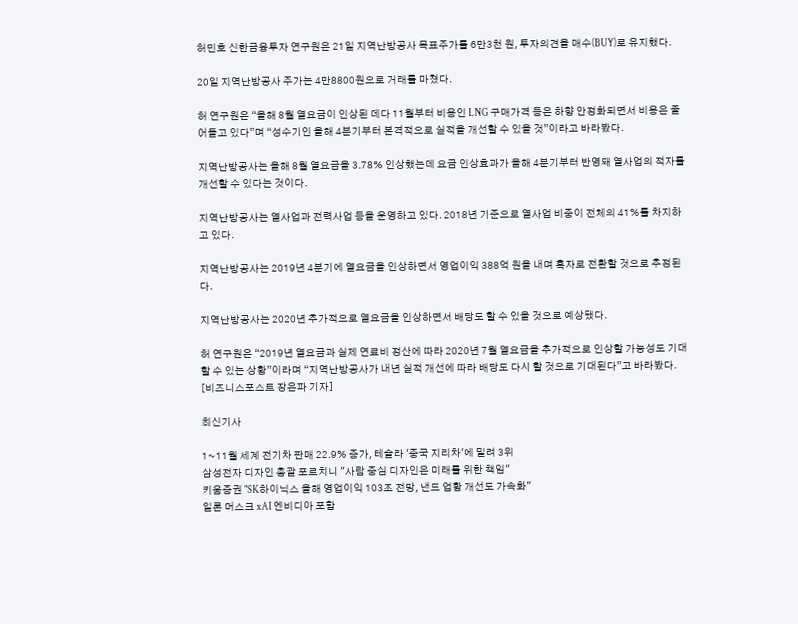허민호 신한금융투자 연구원은 21일 지역난방공사 목표주가를 6만3천 원, 투자의견을 매수(BUY)로 유지했다.

20일 지역난방공사 주가는 4만8800원으로 거래를 마쳤다.

허 연구원은 “올해 8월 열요금이 인상된 데다 11월부터 비용인 LNG 구매가격 등은 하향 안정화되면서 비용은 줄어들고 있다”며 “성수기인 올해 4분기부터 본격적으로 실적을 개선할 수 있을 것”이라고 바라봤다.

지역난방공사는 올해 8월 열요금을 3.78% 인상했는데 요금 인상효과가 올해 4분기부터 반영돼 열사업의 적자를 개선할 수 있다는 것이다.

지역난방공사는 열사업과 전력사업 등을 운영하고 있다. 2018년 기준으로 열사업 비중이 전체의 41%를 차지하고 있다.

지역난방공사는 2019년 4분기에 열요금을 인상하면서 영업이익 388억 원을 내며 흑자로 전환할 것으로 추정된다.

지역난방공사는 2020년 추가적으로 열요금을 인상하면서 배당도 할 수 있을 것으로 예상됐다.

허 연구원은 “2019년 열요금과 실제 연료비 정산에 따라 2020년 7월 열요금을 추가적으로 인상할 가능성도 기대할 수 있는 상황”이라며 “지역난방공사가 내년 실적 개선에 따라 배당도 다시 할 것으로 기대된다”고 바라봤다. [비즈니스포스트 장은파 기자]

최신기사

1~11월 세계 전기차 판매 22.9% 증가, 테슬라 '중국 지리차'에 밀려 3위
삼성전자 디자인 총괄 포르치니 "사람 중심 디자인은 미래를 위한 책임"
키움증권 "SK하이닉스 올해 영업이익 103조 전망, 낸드 업황 개선도 가속화"
일론 머스크 xAI 엔비디아 포함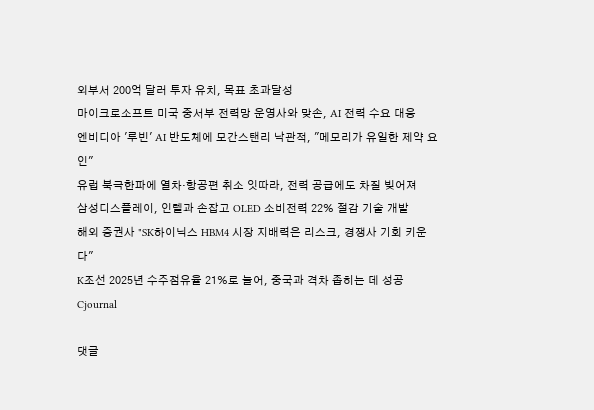외부서 200억 달러 투자 유치, 목표 초과달성
마이크로소프트 미국 중서부 전력망 운영사와 맞손, AI 전력 수요 대응
엔비디아 '루빈' AI 반도체에 모간스탠리 낙관적, "메모리가 유일한 제약 요인"
유럽 북극한파에 열차·항공편 취소 잇따라, 전력 공급에도 차질 빚어져
삼성디스플레이, 인텔과 손잡고 OLED 소비전력 22% 절감 기술 개발
해외 증권사 "SK하이닉스 HBM4 시장 지배력은 리스크, 경쟁사 기회 키운다"
K조선 2025년 수주점유율 21%로 늘어, 중국과 격차 좁히는 데 성공
Cjournal

댓글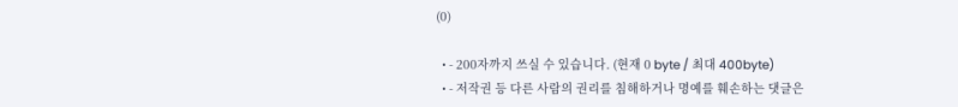(0)

  • - 200자까지 쓰실 수 있습니다. (현재 0 byte / 최대 400byte)
  • - 저작권 등 다른 사람의 권리를 침해하거나 명예를 훼손하는 댓글은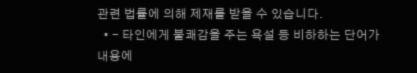관련 법률에 의해 제재를 받을 수 있습니다.
  • - 타인에게 불쾌감을 주는 욕설 등 비하하는 단어가 내용에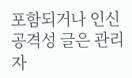포함되거나 인신공격성 글은 관리자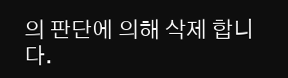의 판단에 의해 삭제 합니다.